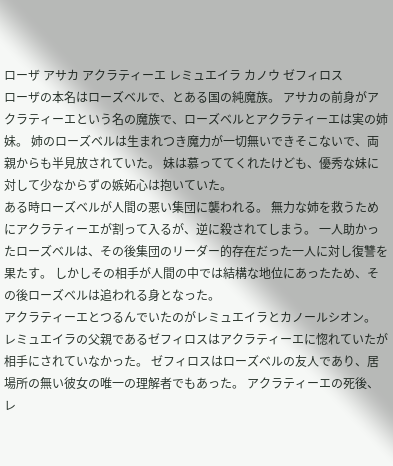ローザ アサカ アクラティーエ レミュエイラ カノウ ゼフィロス
ローザの本名はローズベルで、とある国の純魔族。 アサカの前身がアクラティーエという名の魔族で、ローズベルとアクラティーエは実の姉妹。 姉のローズベルは生まれつき魔力が一切無いできそこないで、両親からも半見放されていた。 妹は慕っててくれたけども、優秀な妹に対して少なからずの嫉妬心は抱いていた。
ある時ローズベルが人間の悪い集団に襲われる。 無力な姉を救うためにアクラティーエが割って入るが、逆に殺されてしまう。 一人助かったローズベルは、その後集団のリーダー的存在だった一人に対し復讐を果たす。 しかしその相手が人間の中では結構な地位にあったため、その後ローズベルは追われる身となった。
アクラティーエとつるんでいたのがレミュエイラとカノールシオン。 レミュエイラの父親であるゼフィロスはアクラティーエに惚れていたが相手にされていなかった。 ゼフィロスはローズベルの友人であり、居場所の無い彼女の唯一の理解者でもあった。 アクラティーエの死後、レ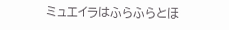ミュエイラはふらふらとほ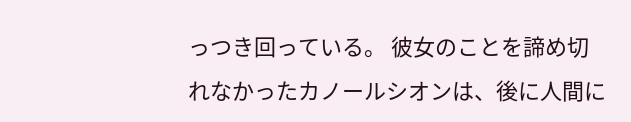っつき回っている。 彼女のことを諦め切れなかったカノールシオンは、後に人間に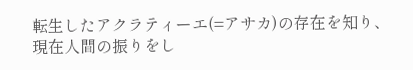転生したアクラティーエ(=アサカ)の存在を知り、現在人間の振りをし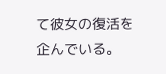て彼女の復活を企んでいる。